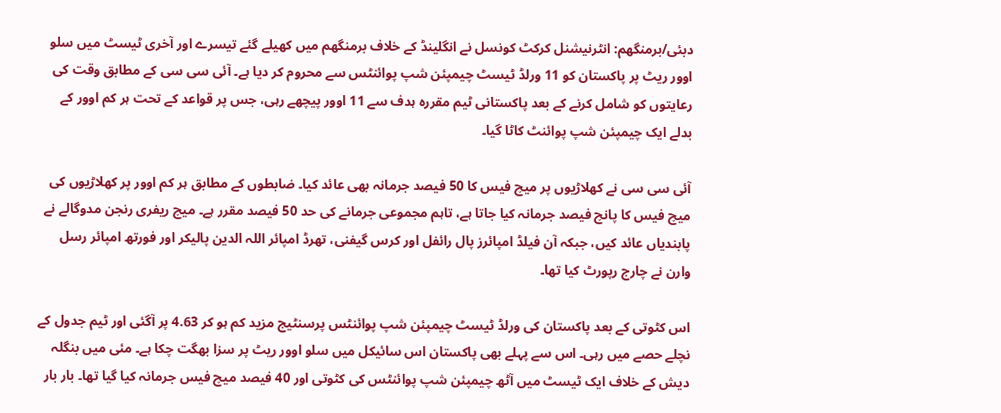دبئی/برمنگھم: انٹرنیشنل کرکٹ کونسل نے انگلینڈ کے خلاف برمنگھم میں کھیلے گئے تیسرے اور آخری ٹیسٹ میں سلو اوور ریٹ پر پاکستان کو 11 ورلڈ ٹیسٹ چیمپئن شپ پوائنٹس سے محروم کر دیا ہے۔ آئی سی سی کے مطابق وقت کی رعایتوں کو شامل کرنے کے بعد پاکستانی ٹیم مقررہ ہدف سے 11 اوور پیچھے رہی، جس پر قواعد کے تحت ہر کم اوور کے بدلے ایک چیمپئن شپ پوائنٹ کاٹا گیا۔

آئی سی سی نے کھلاڑیوں پر میچ فیس کا 50 فیصد جرمانہ بھی عائد کیا۔ ضابطوں کے مطابق ہر کم اوور پر کھلاڑیوں کی میچ فیس کا پانچ فیصد جرمانہ کیا جاتا ہے، تاہم مجموعی جرمانے کی حد 50 فیصد مقرر ہے۔ میچ ریفری رنجن مدوگالے نے پابندیاں عائد کیں، جبکہ آن فیلڈ امپائرز پال رائفل اور کرس گیفنی، تھرڈ امپائر اللہ الدین پالیکر اور فورتھ امپائر رسل وارن نے چارج رپورٹ کیا تھا۔

اس کٹوتی کے بعد پاکستان کی ورلڈ ٹیسٹ چیمپئن شپ پوائنٹس پرسنٹیج مزید کم ہو کر 4.63 پر آگئی اور ٹیم جدول کے نچلے حصے میں رہی۔ اس سے پہلے بھی پاکستان اس سائیکل میں سلو اوور ریٹ پر سزا بھگت چکا ہے۔ مئی میں بنگلہ دیش کے خلاف ایک ٹیسٹ میں آٹھ چیمپئن شپ پوائنٹس کی کٹوتی اور 40 فیصد میچ فیس جرمانہ کیا گیا تھا۔ بار بار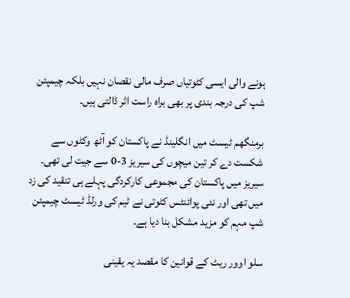ہونے والی ایسی کٹوتیاں صرف مالی نقصان نہیں بلکہ چیمپئن شپ کی درجہ بندی پر بھی براہ راست اثر ڈالتی ہیں۔

برمنگھم ٹیسٹ میں انگلینڈ نے پاکستان کو آٹھ وکٹوں سے شکست دے کر تین میچوں کی سیریز 3-0 سے جیت لی تھی۔ سیریز میں پاکستان کی مجموعی کارکردگی پہلے ہی تنقید کی زد میں تھی اور نئی پوائنٹس کٹوتی نے ٹیم کی ورلڈ ٹیسٹ چیمپئن شپ مہم کو مزید مشکل بنا دیا ہے۔

سلو اوور ریٹ کے قوانین کا مقصد یہ یقینی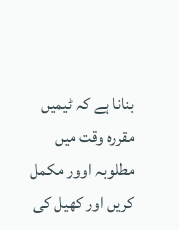بنانا ہے کہ ٹیمیں مقررہ وقت میں مطلوبہ اوور مکمل کریں اور کھیل کی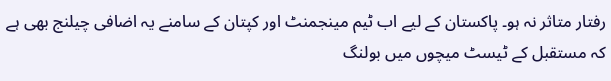رفتار متاثر نہ ہو۔ پاکستان کے لیے اب ٹیم مینجمنٹ اور کپتان کے سامنے یہ اضافی چیلنج بھی ہے کہ مستقبل کے ٹیسٹ میچوں میں بولنگ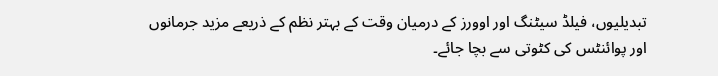تبدیلیوں، فیلڈ سیٹنگ اور اوورز کے درمیان وقت کے بہتر نظم کے ذریعے مزید جرمانوں اور پوائنٹس کی کٹوتی سے بچا جائے۔